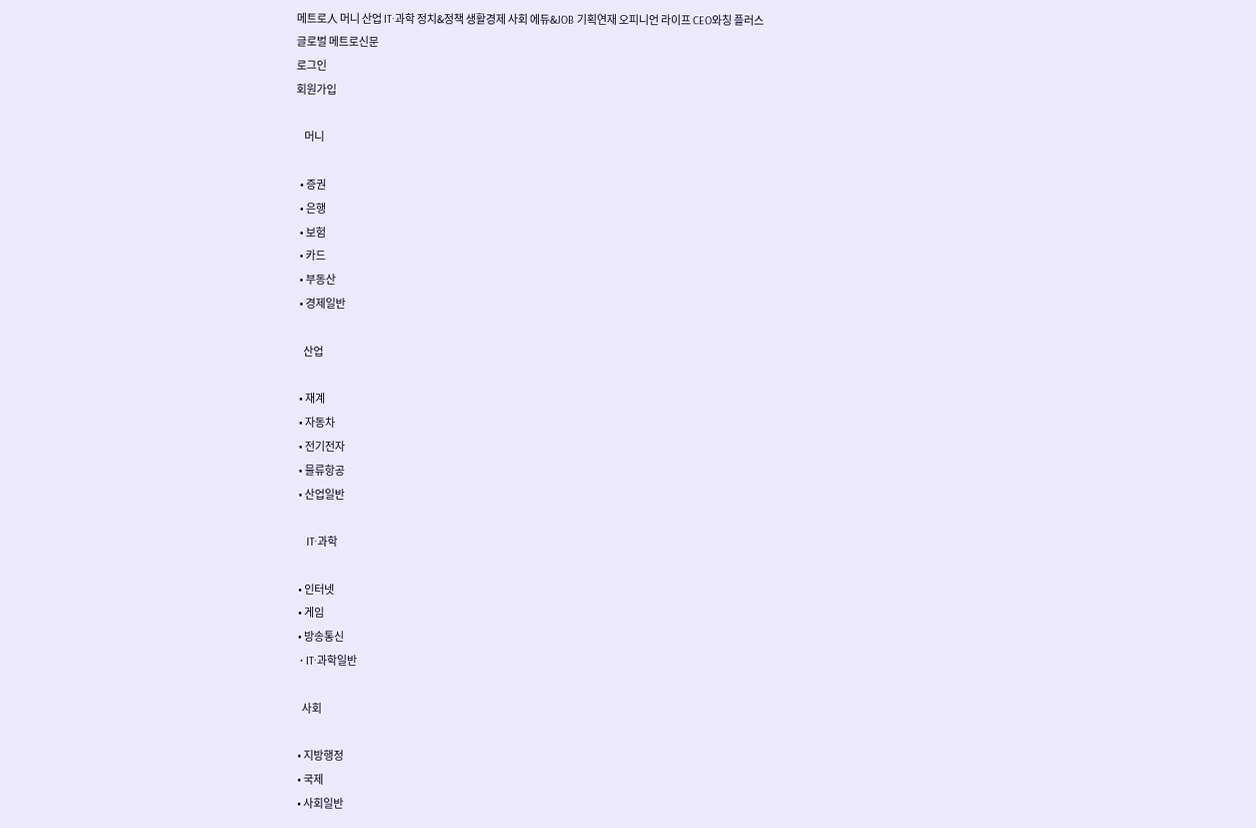메트로人 머니 산업 IT·과학 정치&정책 생활경제 사회 에듀&JOB 기획연재 오피니언 라이프 CEO와칭 플러스
글로벌 메트로신문
로그인
회원가입

    머니

  • 증권
  • 은행
  • 보험
  • 카드
  • 부동산
  • 경제일반

    산업

  • 재계
  • 자동차
  • 전기전자
  • 물류항공
  • 산업일반

    IT·과학

  • 인터넷
  • 게임
  • 방송통신
  • IT·과학일반

    사회

  • 지방행정
  • 국제
  • 사회일반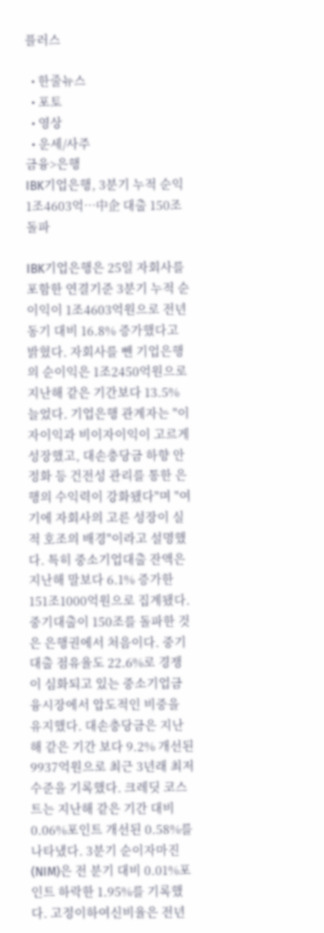플러스

  • 한줄뉴스
  • 포토
  • 영상
  • 운세/사주
금융>은행
IBK기업은행, 3분기 누적 순익 1조4603억…中企 대출 150조 돌파

IBK기업은행은 25일 자회사를 포함한 연결기준 3분기 누적 순이익이 1조4603억원으로 전년 동기 대비 16.8% 증가했다고 밝혔다. 자회사를 뺀 기업은행의 순이익은 1조2450억원으로 지난해 같은 기간보다 13.5% 늘었다. 기업은행 관계자는 "이자이익과 비이자이익이 고르게 성장했고, 대손충당금 하향 안정화 등 건전성 관리를 통한 은행의 수익력이 강화됐다"며 "여기에 자회사의 고른 성장이 실적 호조의 배경"이라고 설명했다. 특히 중소기업대출 잔액은 지난해 말보다 6.1% 증가한 151조1000억원으로 집계됐다. 중기대출이 150조를 돌파한 것은 은행권에서 처음이다. 중기대출 점유율도 22.6%로 경쟁이 심화되고 있는 중소기업금융시장에서 압도적인 비중을 유지했다. 대손충당금은 지난해 같은 기간 보다 9.2% 개선된 9937억원으로 최근 3년래 최저 수준을 기록했다. 크레딧 코스트는 지난해 같은 기간 대비 0.06%포인트 개선된 0.58%를 나타냈다. 3분기 순이자마진(NIM)은 전 분기 대비 0.01%포인트 하락한 1.95%를 기록했다. 고정이하여신비율은 전년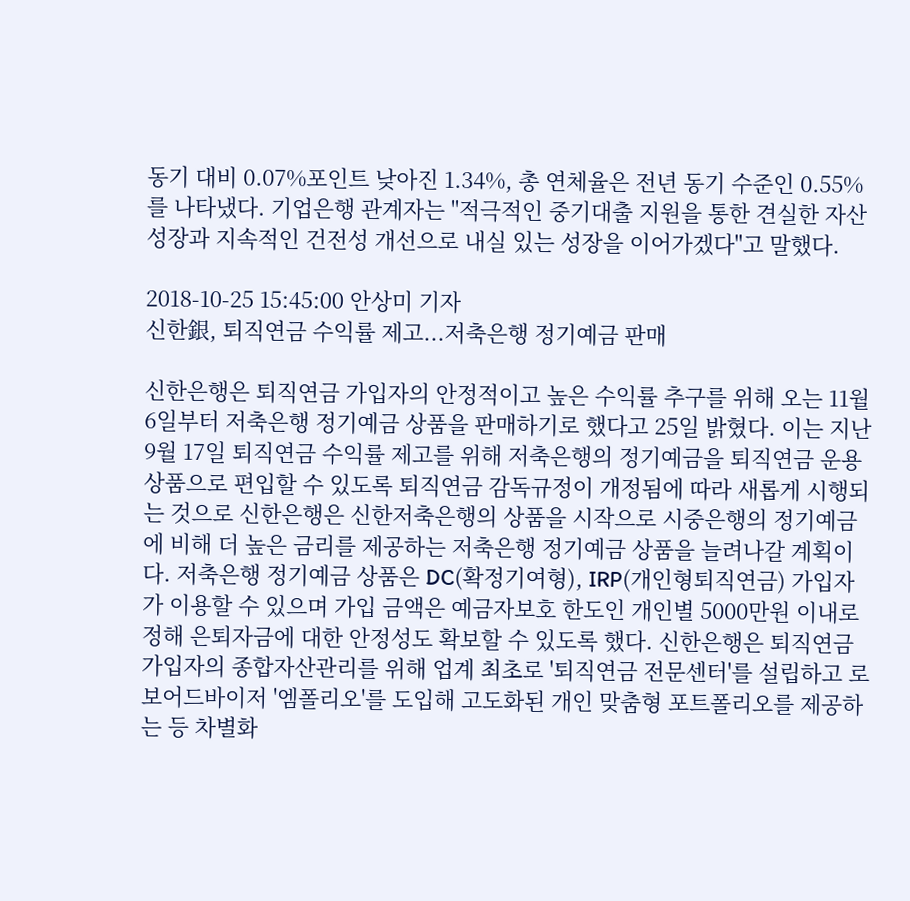동기 대비 0.07%포인트 낮아진 1.34%, 총 연체율은 전년 동기 수준인 0.55%를 나타냈다. 기업은행 관계자는 "적극적인 중기대출 지원을 통한 견실한 자산 성장과 지속적인 건전성 개선으로 내실 있는 성장을 이어가겠다"고 말했다.

2018-10-25 15:45:00 안상미 기자
신한銀, 퇴직연금 수익률 제고...저축은행 정기예금 판매

신한은행은 퇴직연금 가입자의 안정적이고 높은 수익률 추구를 위해 오는 11월 6일부터 저축은행 정기예금 상품을 판매하기로 했다고 25일 밝혔다. 이는 지난 9월 17일 퇴직연금 수익률 제고를 위해 저축은행의 정기예금을 퇴직연금 운용 상품으로 편입할 수 있도록 퇴직연금 감독규정이 개정됨에 따라 새롭게 시행되는 것으로 신한은행은 신한저축은행의 상품을 시작으로 시중은행의 정기예금에 비해 더 높은 금리를 제공하는 저축은행 정기예금 상품을 늘려나갈 계획이다. 저축은행 정기예금 상품은 DC(확정기여형), IRP(개인형퇴직연금) 가입자가 이용할 수 있으며 가입 금액은 예금자보호 한도인 개인별 5000만원 이내로 정해 은퇴자금에 대한 안정성도 확보할 수 있도록 했다. 신한은행은 퇴직연금 가입자의 종합자산관리를 위해 업계 최초로 '퇴직연금 전문센터'를 설립하고 로보어드바이저 '엠폴리오'를 도입해 고도화된 개인 맞춤형 포트폴리오를 제공하는 등 차별화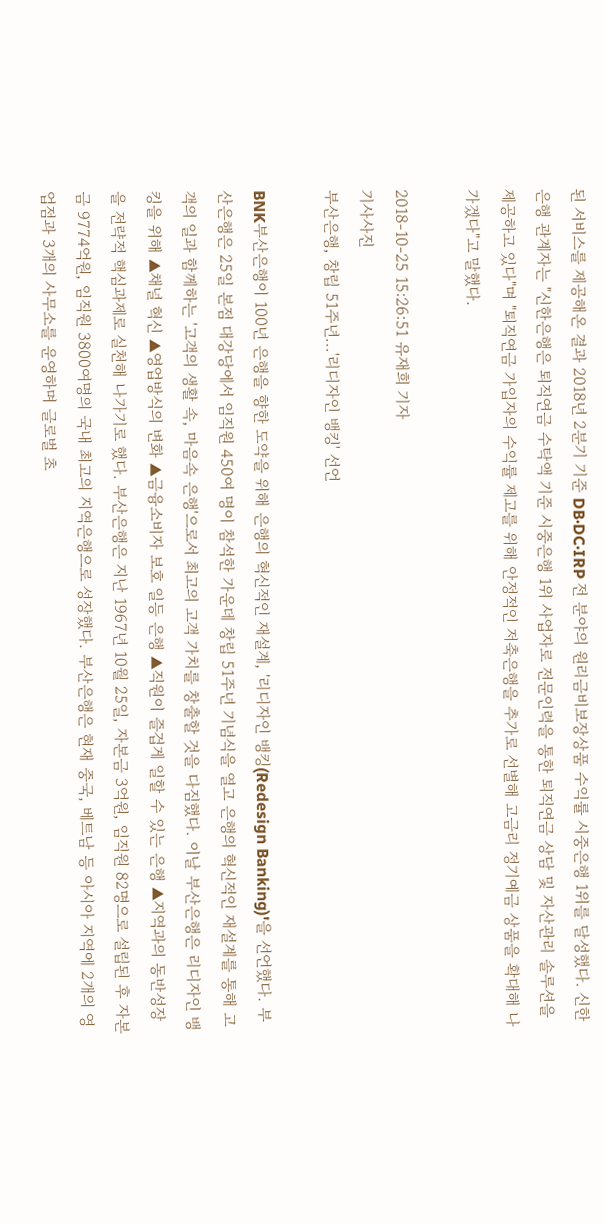된 서비스를 제공해온 결과 2018년 2분기 기준 DB·DC·IRP 전 분야의 원리금비보장상품 수익률 시중은행 1위를 달성했다. 신한은행 관계자는 "신한은행은 퇴직연금 수탁액 기준 시중은행 1위 사업자로 전문인력을 통한 퇴직연금 상담 및 자산관리 솔루션을 제공하고 있다"며 "퇴직연금 가입자의 수익률 제고를 위해 안정적인 저축은행을 추가로 선별해 고금리 정기예금 상품을 확대해 나가겠다"고 말했다.

2018-10-25 15:26:51 유재희 기자
기사사진
부산은행, 창립 51주년...'리디자인 뱅킹' 선언

BNK부산은행이 100년 은행을 향한 도약을 위해 은행의 혁신적인 재설계, '리디자인 뱅킹(Redesign Banking)'을 선언했다. 부산은행은 25일 본점 대강당에서 임직원 450여 명이 참석한 가운데 창립 51주년 기념식을 열고 은행의 혁신적인 재설계를 통해 고객의 일과 함께하는 '고객의 생활 속, 마음속 은행'으로서 최고의 고객 가치를 창출할 것을 다짐했다. 이날 부산은행은 리디자인 뱅킹을 위해 ▲채널 혁신 ▲영업방식의 변화 ▲금융소비자 보호 일등 은행 ▲직원이 즐겁게 일할 수 있는 은행 ▲지역과의 동반성장을 전략적 핵심과제로 실천해 나가기로 했다. 부산은행은 지난 1967년 10월 25일, 자본금 3억원, 임직원 82명으로 설립된 후 자본금 9774억원, 임직원 3800여명의 국내 최고의 지역은행으로 성장했다. 부산은행은 현재 중국, 베트남 등 아시아 지역에 2개의 영업점과 3개의 사무소를 운영하며 글로벌 초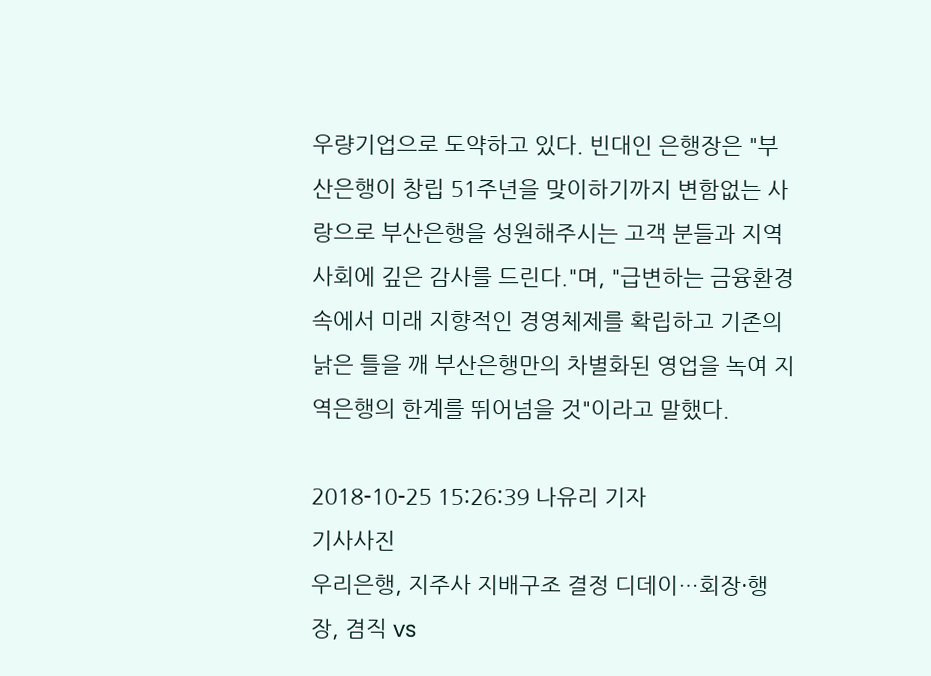우량기업으로 도약하고 있다. 빈대인 은행장은 "부산은행이 창립 51주년을 맞이하기까지 변함없는 사랑으로 부산은행을 성원해주시는 고객 분들과 지역사회에 깊은 감사를 드린다."며, "급변하는 금융환경 속에서 미래 지향적인 경영체제를 확립하고 기존의 낡은 틀을 깨 부산은행만의 차별화된 영업을 녹여 지역은행의 한계를 뛰어넘을 것"이라고 말했다.

2018-10-25 15:26:39 나유리 기자
기사사진
우리은행, 지주사 지배구조 결정 디데이…회장·행장, 겸직 vs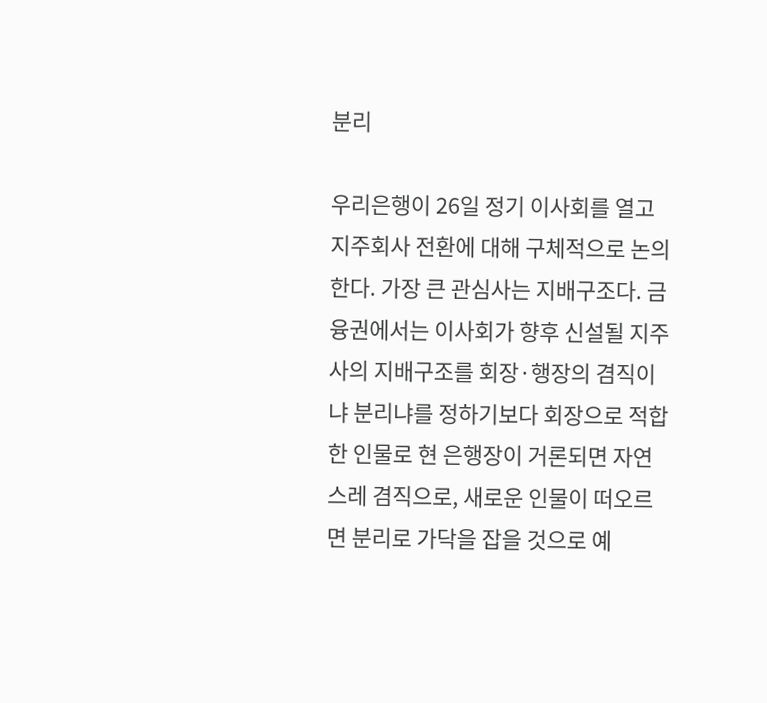분리

우리은행이 26일 정기 이사회를 열고 지주회사 전환에 대해 구체적으로 논의한다. 가장 큰 관심사는 지배구조다. 금융권에서는 이사회가 향후 신설될 지주사의 지배구조를 회장·행장의 겸직이냐 분리냐를 정하기보다 회장으로 적합한 인물로 현 은행장이 거론되면 자연스레 겸직으로, 새로운 인물이 떠오르면 분리로 가닥을 잡을 것으로 예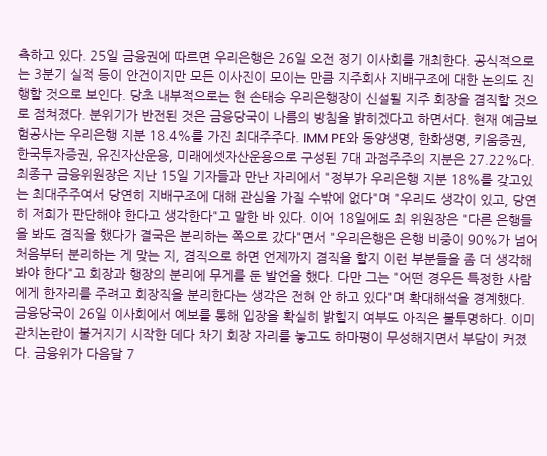측하고 있다. 25일 금융권에 따르면 우리은행은 26일 오전 정기 이사회를 개최한다. 공식적으로는 3분기 실적 등이 안건이지만 모든 이사진이 모이는 만큼 지주회사 지배구조에 대한 논의도 진행할 것으로 보인다. 당초 내부적으로는 현 손태승 우리은행장이 신설될 지주 회장을 겸직할 것으로 점쳐졌다. 분위기가 반전된 것은 금융당국이 나름의 방침을 밝히겠다고 하면서다. 현재 예금보험공사는 우리은행 지분 18.4%를 가진 최대주주다. IMM PE와 동양생명, 한화생명, 키움증권, 한국투자증권, 유진자산운용, 미래에셋자산운용으로 구성된 7대 과점주주의 지분은 27.22%다. 최종구 금융위원장은 지난 15일 기자들과 만난 자리에서 "정부가 우리은행 지분 18%를 갖고있는 최대주주여서 당연히 지배구조에 대해 관심을 가질 수밖에 없다"며 "우리도 생각이 있고, 당연히 저희가 판단해야 한다고 생각한다"고 말한 바 있다. 이어 18일에도 최 위원장은 "다른 은행들을 봐도 겸직을 했다가 결국은 분리하는 쪽으로 갔다"면서 "우리은행은 은행 비중이 90%가 넘어 처음부터 분리하는 게 맞는 지, 겸직으로 하면 언제까지 겸직을 할지 이런 부분들을 좀 더 생각해봐야 한다"고 회장과 행장의 분리에 무게를 둔 발언을 했다. 다만 그는 "어떤 경우든 특정한 사람에게 한자리를 주려고 회장직을 분리한다는 생각은 전혀 안 하고 있다"며 확대해석을 경계했다. 금융당국이 26일 이사회에서 예보를 통해 입장을 확실히 밝힐지 여부도 아직은 불투명하다. 이미 관치논란이 불거지기 시작한 데다 차기 회장 자리를 놓고도 하마평이 무성해지면서 부담이 커졌다. 금융위가 다음달 7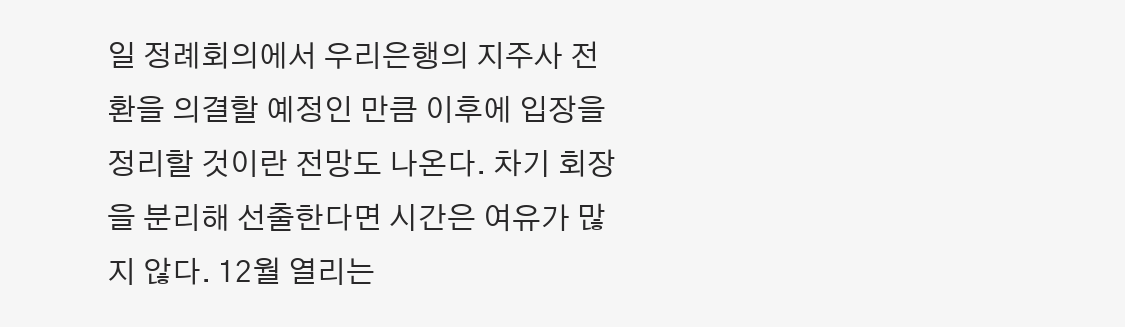일 정례회의에서 우리은행의 지주사 전환을 의결할 예정인 만큼 이후에 입장을 정리할 것이란 전망도 나온다. 차기 회장을 분리해 선출한다면 시간은 여유가 많지 않다. 12월 열리는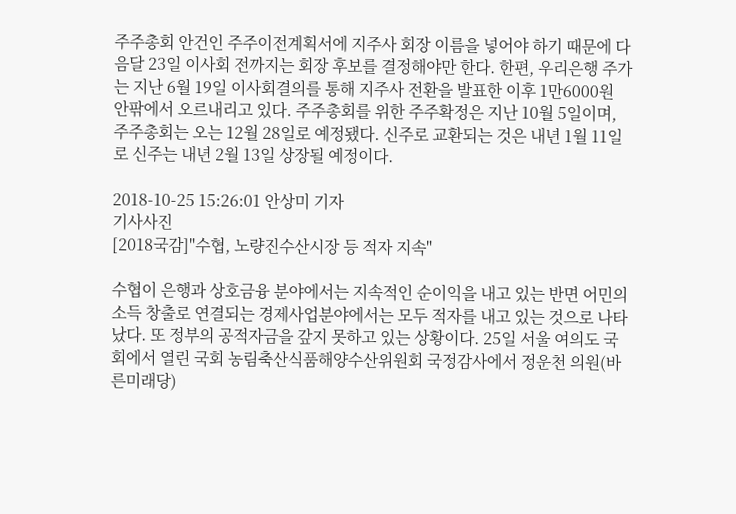주주총회 안건인 주주이전계획서에 지주사 회장 이름을 넣어야 하기 때문에 다음달 23일 이사회 전까지는 회장 후보를 결정해야만 한다. 한편, 우리은행 주가는 지난 6월 19일 이사회결의를 통해 지주사 전환을 발표한 이후 1만6000원 안팎에서 오르내리고 있다. 주주총회를 위한 주주확정은 지난 10월 5일이며, 주주총회는 오는 12월 28일로 예정됐다. 신주로 교환되는 것은 내년 1월 11일로 신주는 내년 2월 13일 상장될 예정이다.

2018-10-25 15:26:01 안상미 기자
기사사진
[2018국감]"수협, 노량진수산시장 등 적자 지속"

수협이 은행과 상호금융 분야에서는 지속적인 순이익을 내고 있는 반면 어민의 소득 창출로 연결되는 경제사업분야에서는 모두 적자를 내고 있는 것으로 나타났다. 또 정부의 공적자금을 갚지 못하고 있는 상황이다. 25일 서울 여의도 국회에서 열린 국회 농림축산식품해양수산위원회 국정감사에서 정운천 의원(바른미래당)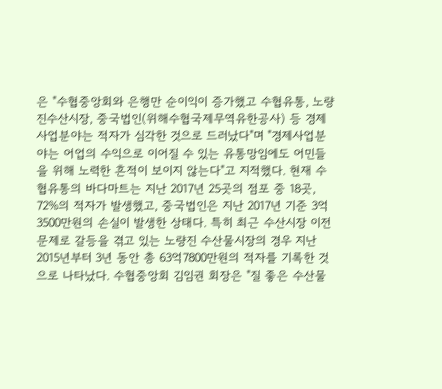은 "수협중앙회와 은행만 순이익이 증가했고 수협유통, 노량진수산시장, 중국법인(위해수협국제무역유한공사) 등 경제사업분야는 적자가 심각한 것으로 드러났다"며 "경제사업분야는 어업의 수익으로 이어질 수 있는 유통망임에도 어민들을 위해 노력한 흔적이 보이지 않는다"고 지적했다. 현재 수협유통의 바다마트는 지난 2017년 25곳의 점포 중 18곳, 72%의 적자가 발생했고, 중국법인은 지난 2017년 기준 3억 3500만원의 손실이 발생한 상태다. 특히 최근 수산시장 이전 문제로 갈등을 겪고 있는 노량진 수산물시장의 경우 지난 2015년부터 3년 동안 총 63억7800만원의 적자를 기록한 것으로 나타났다. 수협중앙회 김임권 회장은 "질 좋은 수산물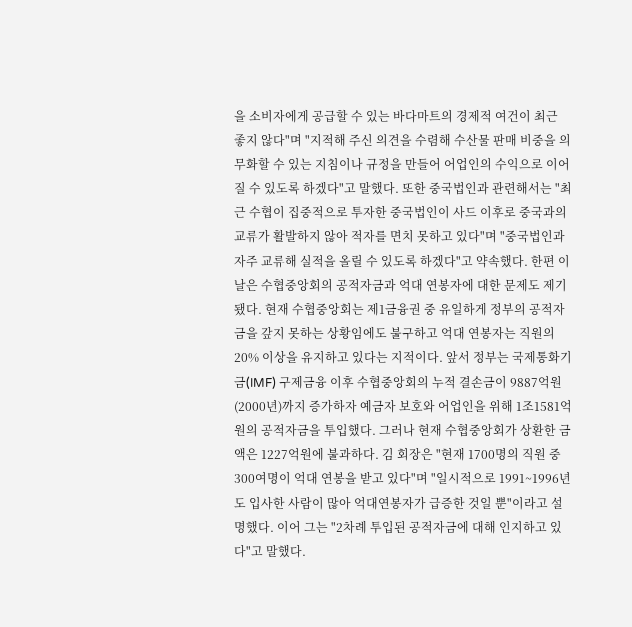을 소비자에게 공급할 수 있는 바다마트의 경제적 여건이 최근 좋지 않다"며 "지적해 주신 의견을 수렴해 수산물 판매 비중을 의무화할 수 있는 지침이나 규정을 만들어 어업인의 수익으로 이어질 수 있도록 하겠다"고 말했다. 또한 중국법인과 관련해서는 "최근 수협이 집중적으로 투자한 중국법인이 사드 이후로 중국과의 교류가 활발하지 않아 적자를 면치 못하고 있다"며 "중국법인과 자주 교류해 실적을 올릴 수 있도록 하겠다"고 약속했다. 한편 이날은 수협중앙회의 공적자금과 억대 연봉자에 대한 문제도 제기됐다. 현재 수협중앙회는 제1금융권 중 유일하게 정부의 공적자금을 갚지 못하는 상황임에도 불구하고 억대 연봉자는 직원의 20% 이상을 유지하고 있다는 지적이다. 앞서 정부는 국제통화기금(IMF) 구제금융 이후 수협중앙회의 누적 결손금이 9887억원(2000년)까지 증가하자 예금자 보호와 어업인을 위해 1조1581억원의 공적자금을 투입했다. 그러나 현재 수협중앙회가 상환한 금액은 1227억원에 불과하다. 김 회장은 "현재 1700명의 직원 중 300여명이 억대 연봉을 받고 있다"며 "일시적으로 1991~1996년도 입사한 사람이 많아 억대연봉자가 급증한 것일 뿐"이라고 설명했다. 이어 그는 "2차례 투입된 공적자금에 대해 인지하고 있다"고 말했다.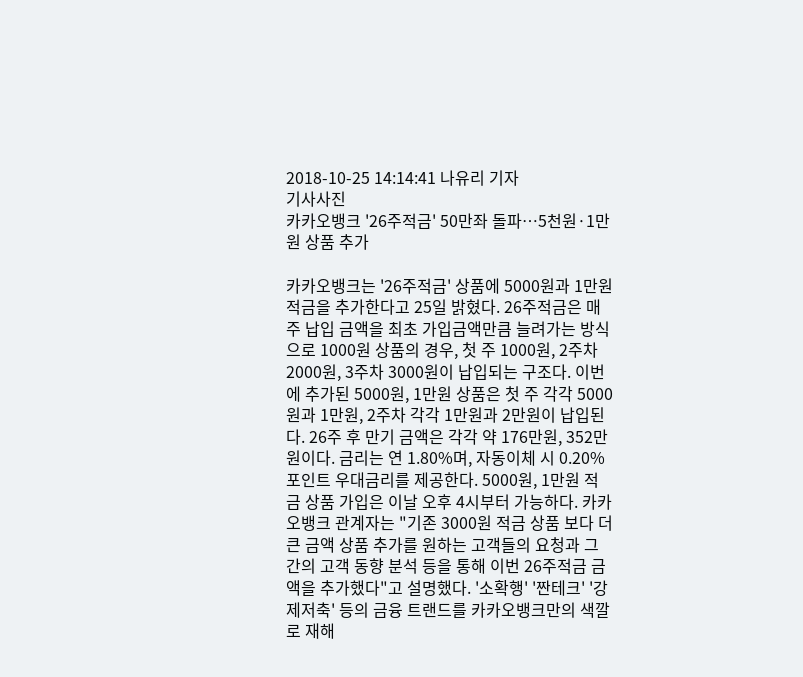2018-10-25 14:14:41 나유리 기자
기사사진
카카오뱅크 '26주적금' 50만좌 돌파…5천원·1만원 상품 추가

카카오뱅크는 '26주적금' 상품에 5000원과 1만원 적금을 추가한다고 25일 밝혔다. 26주적금은 매주 납입 금액을 최초 가입금액만큼 늘려가는 방식으로 1000원 상품의 경우, 첫 주 1000원, 2주차 2000원, 3주차 3000원이 납입되는 구조다. 이번에 추가된 5000원, 1만원 상품은 첫 주 각각 5000원과 1만원, 2주차 각각 1만원과 2만원이 납입된다. 26주 후 만기 금액은 각각 약 176만원, 352만원이다. 금리는 연 1.80%며, 자동이체 시 0.20%포인트 우대금리를 제공한다. 5000원, 1만원 적금 상품 가입은 이날 오후 4시부터 가능하다. 카카오뱅크 관계자는 "기존 3000원 적금 상품 보다 더 큰 금액 상품 추가를 원하는 고객들의 요청과 그간의 고객 동향 분석 등을 통해 이번 26주적금 금액을 추가했다"고 설명했다. '소확행' '짠테크' '강제저축' 등의 금융 트랜드를 카카오뱅크만의 색깔로 재해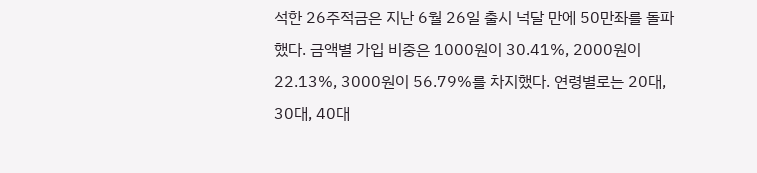석한 26주적금은 지난 6월 26일 출시 넉달 만에 50만좌를 돌파했다. 금액별 가입 비중은 1000원이 30.41%, 2000원이 22.13%, 3000원이 56.79%를 차지했다. 연령별로는 20대, 30대, 40대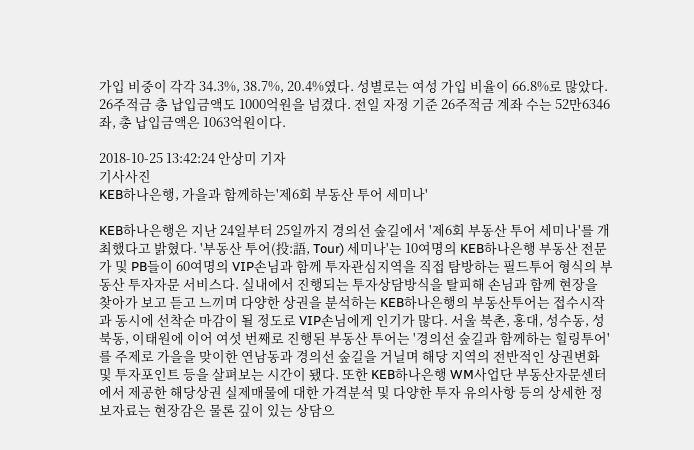가입 비중이 각각 34.3%, 38.7%, 20.4%였다. 성별로는 여성 가입 비율이 66.8%로 많았다. 26주적금 총 납입금액도 1000억원을 넘겼다. 전일 자정 기준 26주적금 계좌 수는 52만6346좌, 총 납입금액은 1063억원이다.

2018-10-25 13:42:24 안상미 기자
기사사진
KEB하나은행, 가을과 함께하는'제6회 부동산 투어 세미나'

KEB하나은행은 지난 24일부터 25일까지 경의선 숲길에서 '제6회 부동산 투어 세미나'를 개최했다고 밝혔다. '부동산 투어(投:語, Tour) 세미나'는 10여명의 KEB하나은행 부동산 전문가 및 PB들이 60여명의 VIP손님과 함께 투자관심지역을 직접 탐방하는 필드투어 형식의 부동산 투자자문 서비스다. 실내에서 진행되는 투자상담방식을 탈피해 손님과 함께 현장을 찾아가 보고 듣고 느끼며 다양한 상권을 분석하는 KEB하나은행의 부동산투어는 접수시작과 동시에 선착순 마감이 될 정도로 VIP손님에게 인기가 많다. 서울 북촌, 홍대, 성수동, 성북동, 이태원에 이어 여섯 번째로 진행된 부동산 투어는 '경의선 숲길과 함께하는 힐링투어'를 주제로 가을을 맞이한 연남동과 경의선 숲길을 거닐며 해당 지역의 전반적인 상권변화 및 투자포인트 등을 살펴보는 시간이 됐다. 또한 KEB하나은행 WM사업단 부동산자문센터에서 제공한 해당상권 실제매물에 대한 가격분석 및 다양한 투자 유의사항 등의 상세한 정보자료는 현장감은 물론 깊이 있는 상담으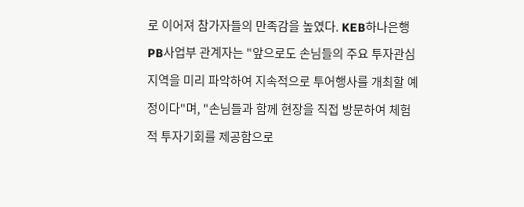로 이어져 참가자들의 만족감을 높였다. KEB하나은행 PB사업부 관계자는 "앞으로도 손님들의 주요 투자관심지역을 미리 파악하여 지속적으로 투어행사를 개최할 예정이다"며, "손님들과 함께 현장을 직접 방문하여 체험적 투자기회를 제공함으로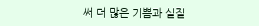써 더 많은 기쁨과 실질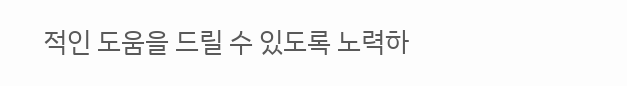적인 도움을 드릴 수 있도록 노력하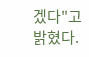겠다"고 밝혔다.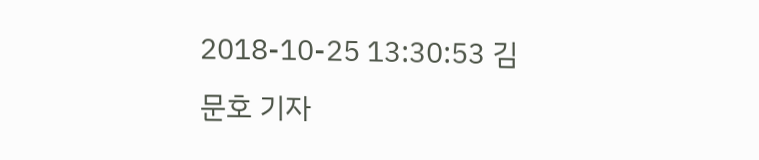2018-10-25 13:30:53 김문호 기자